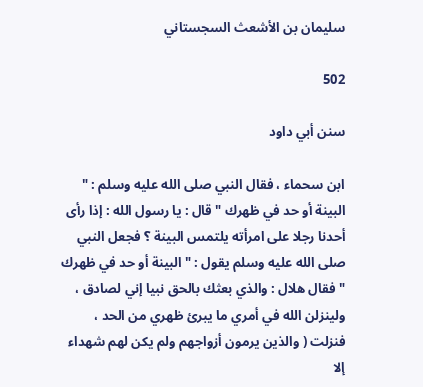سليمان بن الأشعث السجستاني

502

سنن أبي داود

ابن سحماء ، فقال النبي صلى الله عليه وسلم : " البينة أو حد في ظهرك " قال : يا رسول الله : إذا رأى أحدنا رجلا على امرأته يلتمس البينة ؟ فجعل النبي صلى الله عليه وسلم يقول : " البينة أو حد في ظهرك " فقال هلال : والذي بعثك بالحق نبيا إني لصادق ، ولينزلن الله في أمري ما يبرئ ظهري من الحد ، فنزلت ( والذين يرمون أزواجهم ولم يكن لهم شهداء إلا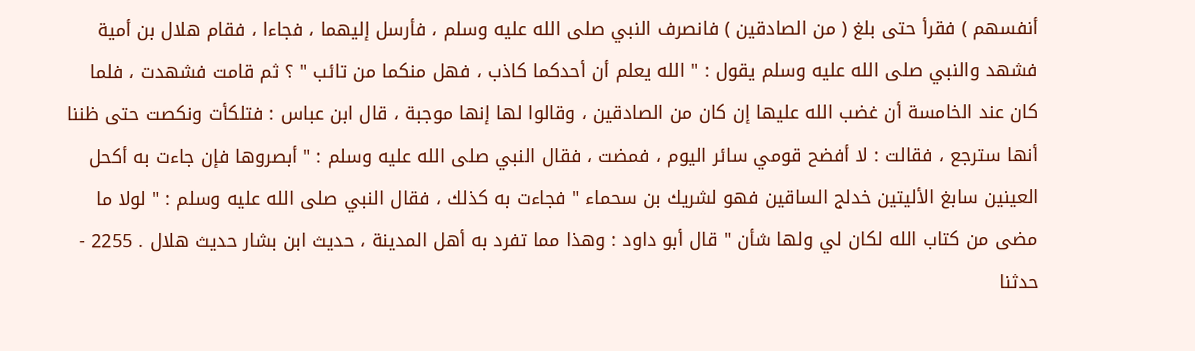أنفسهم ) فقرأ حتى بلغ ( من الصادقين ) فانصرف النبي صلى الله عليه وسلم ، فأرسل إليهما ، فجاءا ، فقام هلال بن أمية فشهد والنبي صلى الله عليه وسلم يقول : " الله يعلم أن أحدكما كاذب ، فهل منكما من تائب " ؟ ثم قامت فشهدت ، فلما كان عند الخامسة أن غضب الله عليها إن كان من الصادقين ، وقالوا لها إنها موجبة ، قال ابن عباس : فتلكأت ونكصت حتى ظننا أنها سترجع ، فقالت : لا أفضح قومي سائر اليوم ، فمضت ، فقال النبي صلى الله عليه وسلم : " أبصروها فإن جاءت به أكحل العينين سابغ الأليتين خدلج الساقين فهو لشريك بن سحماء " فجاءت به كذلك ، فقال النبي صلى الله عليه وسلم : " لولا ما مضى من كتاب الله لكان لي ولها شأن " قال أبو داود : وهذا مما تفرد به أهل المدينة ، حديث ابن بشار حديث هلال . 2255 - حدثنا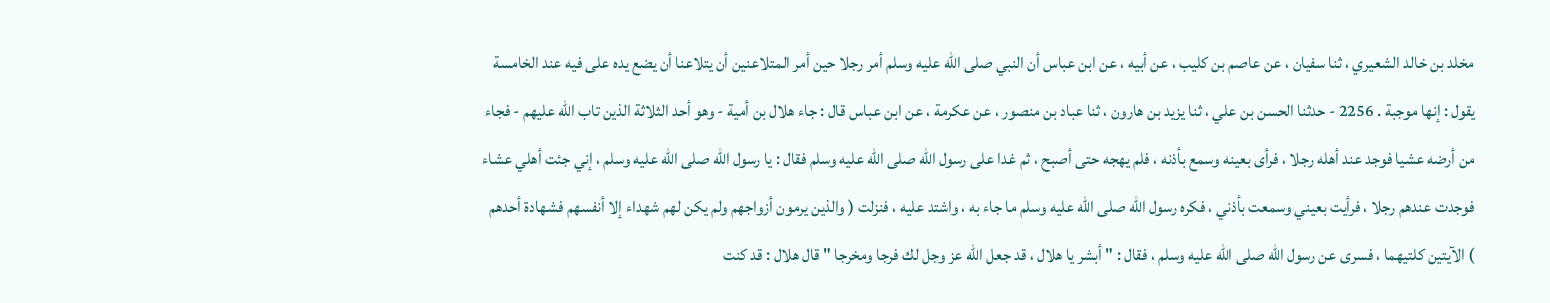مخلد بن خالد الشعيري ، ثنا سفيان ، عن عاصم بن كليب ، عن أبيه ، عن ابن عباس أن النبي صلى الله عليه وسلم أمر رجلا حين أمر المتلاعنين أن يتلاعنا أن يضع يده على فيه عند الخامسة يقول : إنها موجبة . 2256 - حدثنا الحسن بن علي ، ثنا يزيد بن هارون ، ثنا عباد بن منصور ، عن عكرمة ، عن ابن عباس قال : جاء هلال بن أمية - وهو أحد الثلاثة الذين تاب الله عليهم - فجاء من أرضه عشيا فوجد عند أهله رجلا ، فرأى بعينه وسمع بأذنه ، فلم يهجه حتى أصبح ، ثم غدا على رسول الله صلى الله عليه وسلم فقال : يا رسول الله صلى الله عليه وسلم ، إني جئت أهلي عشاء فوجدت عندهم رجلا ، فرأيت بعيني وسمعت بأذني ، فكره رسول الله صلى الله عليه وسلم ما جاء به ، واشتد عليه ، فنزلت ( والذين يرمون أزواجهم ولم يكن لهم شهداء إلا أنفسهم فشهادة أحدهم ) الآيتين كلتيهما ، فسرى عن رسول الله صلى الله عليه وسلم ، فقال : " أبشر يا هلال ، قد جعل الله عز وجل لك فرجا ومخرجا " قال هلال : قد كنت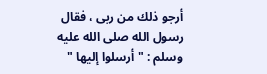أرجو ذلك من ربى ، فقال رسول الله صلى الله عليه وسلم : " أرسلوا إليها "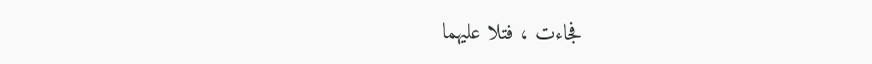فجاءت ، فتلا عليهما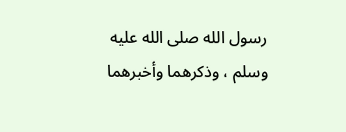رسول الله صلى الله عليه وسلم ، وذكرهما وأخبرهما